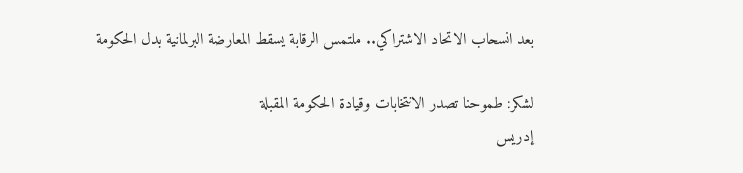بعد انسحاب الاتحاد الاشتراكي.. ملتمس الرقابة يسقط المعارضة البرلمانية بدل الحكومة

لشكر: طموحنا تصدر الانتخابات وقيادة الحكومة المقبلة
إدريس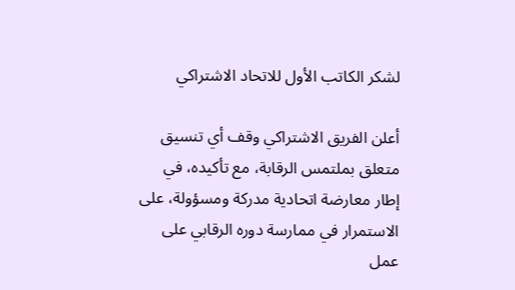لشكر الكاتب الأول للاتحاد الاشتراكي

أعلن الفريق الاشتراكي وقف أي تنسيق متعلق بملتمس الرقابة، مع تأكيده، في إطار معارضة اتحادية مدركة ومسؤولة، على الاستمرار في ممارسة دوره الرقابي على عمل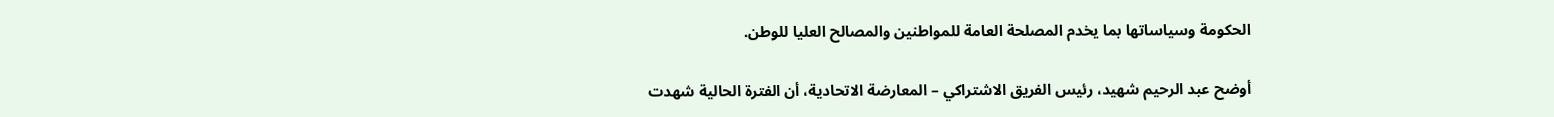الحكومة وسياساتها بما يخدم المصلحة العامة للمواطنين والمصالح العليا للوطن.

أوضح عبد الرحيم شهيد، رئيس الفريق الاشتراكي – المعارضة الاتحادية، أن الفترة الحالية شهدت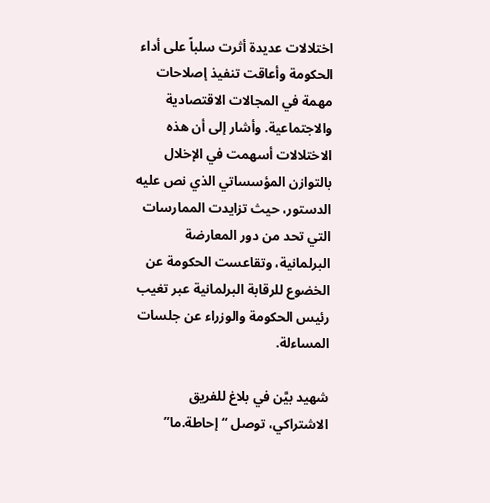اختلالات عديدة أثرت سلباً على أداء الحكومة وأعاقت تنفيذ إصلاحات مهمة في المجالات الاقتصادية والاجتماعية. وأشار إلى أن هذه الاختلالات أسهمت في الإخلال بالتوازن المؤسساتي الذي نص عليه الدستور، حيث تزايدت الممارسات التي تحد من دور المعارضة البرلمانية، وتقاعست الحكومة عن الخضوع للرقابة البرلمانية عبر تغيب رئيس الحكومة والوزراء عن جلسات المساءلة.

شهيد بيَّن في بلاغ للفريق الاشتراكي، توصل “إحاطة.ما”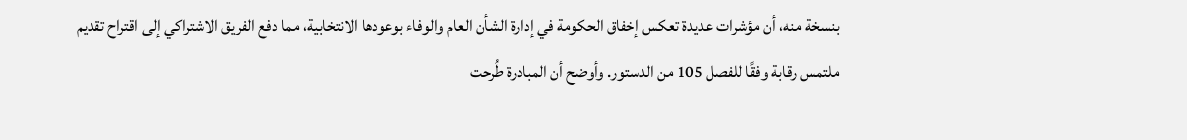بنسخة منه، أن مؤشرات عديدة تعكس إخفاق الحكومة في إدارة الشأن العام والوفاء بوعودها الانتخابية، مما دفع الفريق الاشتراكي إلى اقتراح تقديم ملتمس رقابة وفقًا للفصل 105 من الدستور. وأوضح أن المبادرة طُرحت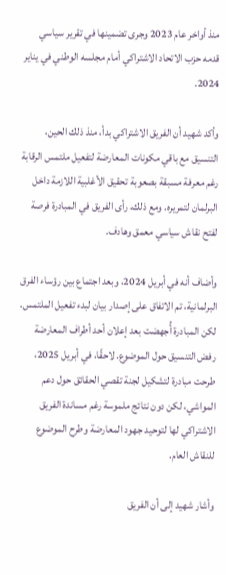منذ أواخر عام 2023 وجرى تضمينها في تقرير سياسي قدمه حزب الاتحاد الاشتراكي أمام مجلسه الوطني في يناير 2024.

وأكد شهيد أن الفريق الاشتراكي بدأ، منذ ذلك الحين، التنسيق مع باقي مكونات المعارضة لتفعيل ملتمس الرقابة رغم معرفة مسبقة بصعوبة تحقيق الأغلبية اللازمة داخل البرلمان لتمريره. ومع ذلك، رأى الفريق في المبادرة فرصة لفتح نقاش سياسي معمق وهادف.

وأضاف أنه في أبريل 2024، وبعد اجتماع بين رؤساء الفرق البرلمانية، تم الاتفاق على إصدار بيان لبدء تفعيل الملتمس. لكن المبادرة أُجهضت بعد إعلان أحد أطراف المعارضة رفض التنسيق حول الموضوع. لاحقًا، في أبريل 2025، طرحت مبادرة لتشكيل لجنة تقصي الحقائق حول دعم المواشي، لكن دون نتائج ملموسة رغم مساندة الفريق الاشتراكي لها لتوحيد جهود المعارضة وطرح الموضوع للنقاش العام.

وأشار شهيد إلى أن الفريق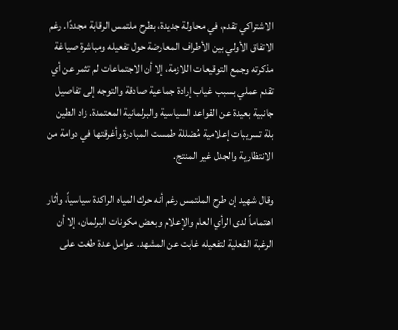الاشتراكي تقدم، في محاولة جديدة، بطرح ملتمس الرقابة مجددًا. رغم الاتفاق الأولي بين الأطراف المعارضة حول تفعيله ومباشرة صياغة مذكرته وجمع التوقيعات اللازمة، إلا أن الاجتماعات لم تثمر عن أي تقدم عملي بسبب غياب إرادة جماعية صادقة والتوجه إلى تفاصيل جانبية بعيدة عن القواعد السياسية والبرلمانية المعتمدة. زاد الطين بلة تسريبات إعلامية مُضللة طمست المبادرة وأغرقتها في دوامة من الانتظارية والجدل غير المنتج.

وقال شهيد إن طرح الملتمس رغم أنه حرك المياه الراكدة سياسياً، وأثار اهتماماً لدى الرأي العام والإعلام وبعض مكونات البرلمان، إلا أن الرغبة الفعلية لتفعيله غابت عن المشهد. عوامل عدة طغت على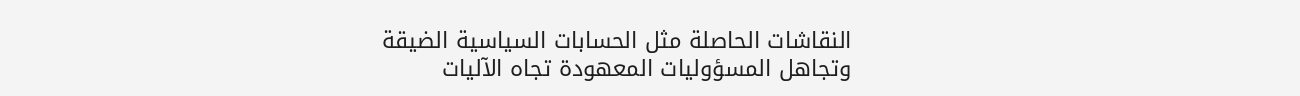النقاشات الحاصلة مثل الحسابات السياسية الضيقة وتجاهل المسؤوليات المعهودة تجاه الآليات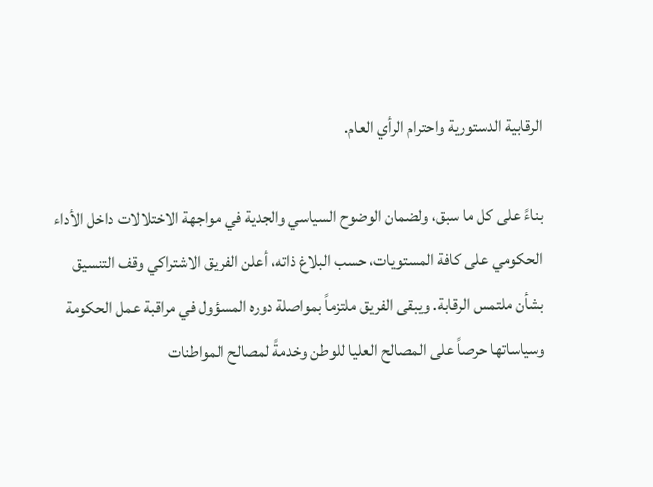الرقابية الدستورية واحترام الرأي العام.

بناءً على كل ما سبق، ولضمان الوضوح السياسي والجدية في مواجهة الاختلالات داخل الأداء الحكومي على كافة المستويات، حسب البلاغ ذاته، أعلن الفريق الاشتراكي وقف التنسيق بشأن ملتمس الرقابة. ويبقى الفريق ملتزماً بمواصلة دوره المسؤول في مراقبة عمل الحكومة وسياساتها حرصاً على المصالح العليا للوطن وخدمةً لمصالح المواطنات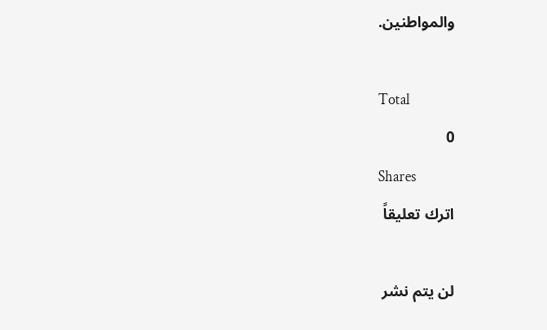والمواطنين.

Total
0
Shares
اترك تعليقاً

لن يتم نشر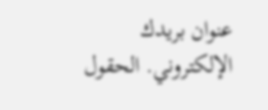عنوان بريدك الإلكتروني. الحقول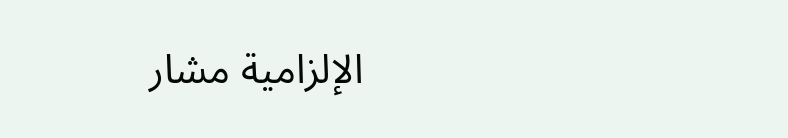الإلزامية مشار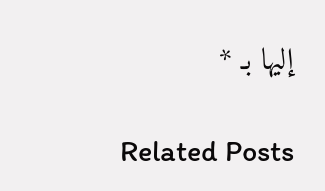إليها بـ *

Related Posts